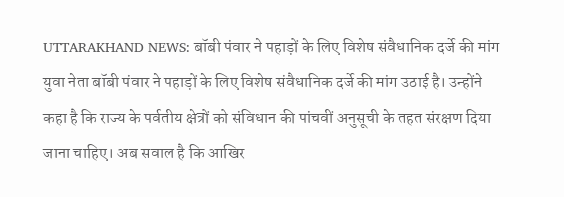UTTARAKHAND NEWS: बॉबी पंवार ने पहाड़ों के लिए विशेष संवैधानिक दर्जे की मांग
युवा नेता बॉबी पंवार ने पहाड़ों के लिए विशेष संवैधानिक दर्जे की मांग उठाई है। उन्होंने कहा है कि राज्य के पर्वतीय क्षेत्रों को संविधान की पांचवीं अनुसूची के तहत संरक्षण दिया जाना चाहिए। अब सवाल है कि आखिर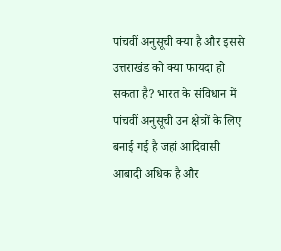पांचवीं अनुसूची क्या है और इससे उत्तराखंड को क्या फायदा हो सकता है? भारत के संविधान में पांचवीं अनुसूची उन क्षेत्रों के लिए बनाई गई है जहां आदिवासी आबादी अधिक है और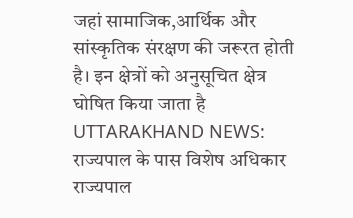जहां सामाजिक,आर्थिक और सांस्कृतिक संरक्षण की जरूरत होती है। इन क्षेत्रों को अनुसूचित क्षेत्र घोषित किया जाता है
UTTARAKHAND NEWS: राज्यपाल के पास विशेष अधिकार
राज्यपाल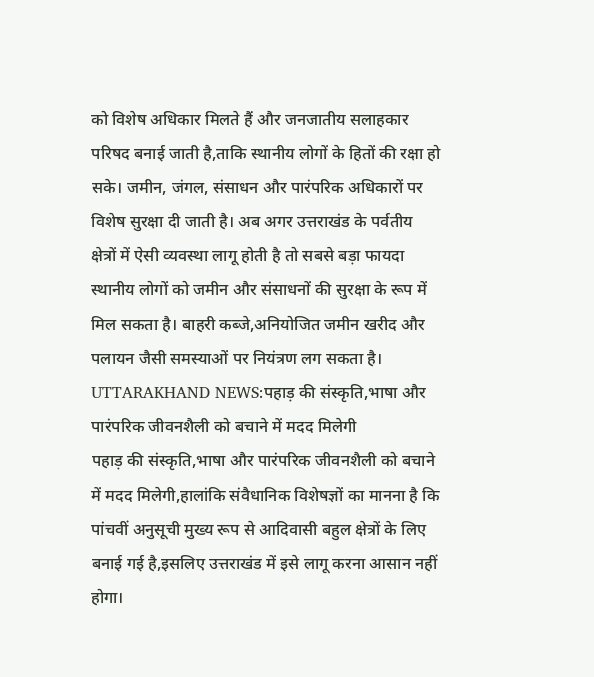को विशेष अधिकार मिलते हैं और जनजातीय सलाहकार परिषद बनाई जाती है,ताकि स्थानीय लोगों के हितों की रक्षा हो सके। जमीन, जंगल, संसाधन और पारंपरिक अधिकारों पर विशेष सुरक्षा दी जाती है। अब अगर उत्तराखंड के पर्वतीय क्षेत्रों में ऐसी व्यवस्था लागू होती है तो सबसे बड़ा फायदा स्थानीय लोगों को जमीन और संसाधनों की सुरक्षा के रूप में मिल सकता है। बाहरी कब्जे,अनियोजित जमीन खरीद और पलायन जैसी समस्याओं पर नियंत्रण लग सकता है।
UTTARAKHAND NEWS:पहाड़ की संस्कृति,भाषा और पारंपरिक जीवनशैली को बचाने में मदद मिलेगी
पहाड़ की संस्कृति,भाषा और पारंपरिक जीवनशैली को बचाने में मदद मिलेगी,हालांकि संवैधानिक विशेषज्ञों का मानना है कि पांचवीं अनुसूची मुख्य रूप से आदिवासी बहुल क्षेत्रों के लिए बनाई गई है,इसलिए उत्तराखंड में इसे लागू करना आसान नहीं होगा।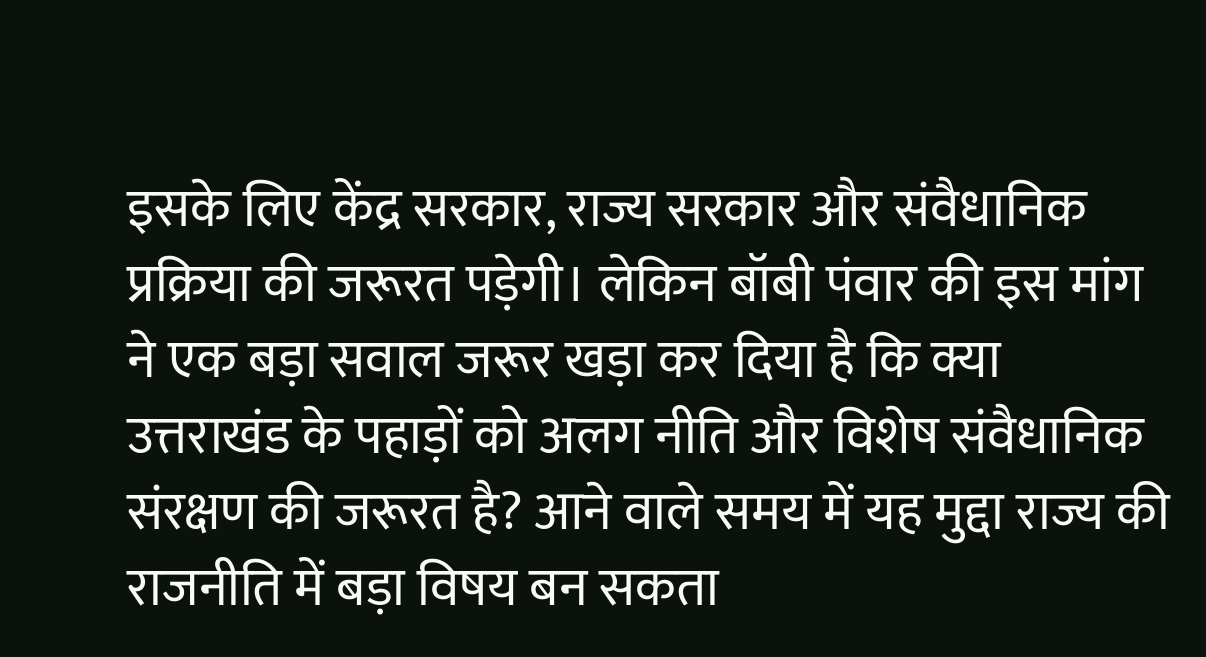इसके लिए केंद्र सरकार, राज्य सरकार और संवैधानिक प्रक्रिया की जरूरत पड़ेगी। लेकिन बॉबी पंवार की इस मांग ने एक बड़ा सवाल जरूर खड़ा कर दिया है कि क्या उत्तराखंड के पहाड़ों को अलग नीति और विशेष संवैधानिक संरक्षण की जरूरत है? आने वाले समय में यह मुद्दा राज्य की राजनीति में बड़ा विषय बन सकता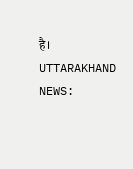है।
UTTARAKHAND NEWS: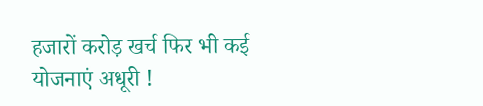हजारों करोड़ खर्च फिर भी कई योजनाएं अधूरी !